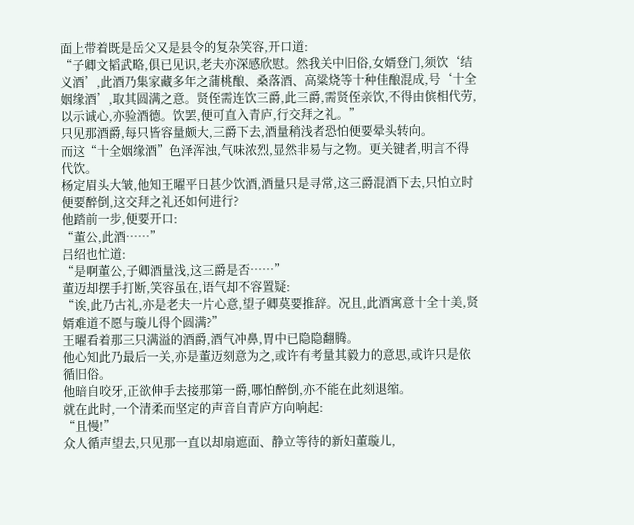面上带着既是岳父又是县令的复杂笑容,开口道:
“子卿文韬武略,俱已见识,老夫亦深感欣慰。然我关中旧俗,女婿登门,须饮‘结义酒’,此酒乃集家藏多年之蒲桃酿、桑落酒、高粱烧等十种佳酿混成,号‘十全姻缘酒’,取其圆满之意。贤侄需连饮三爵,此三爵,需贤侄亲饮,不得由傧相代劳,以示诚心,亦验酒德。饮罢,便可直入青庐,行交拜之礼。”
只见那酒爵,每只皆容量颇大,三爵下去,酒量稍浅者恐怕便要晕头转向。
而这“十全姻缘酒”色泽浑浊,气味浓烈,显然非易与之物。更关键者,明言不得代饮。
杨定眉头大皱,他知王曜平日甚少饮酒,酒量只是寻常,这三爵混酒下去,只怕立时便要醉倒,这交拜之礼还如何进行?
他踏前一步,便要开口:
“董公,此酒……”
吕绍也忙道:
“是啊董公,子卿酒量浅,这三爵是否……”
董迈却摆手打断,笑容虽在,语气却不容置疑:
“诶,此乃古礼,亦是老夫一片心意,望子卿莫要推辞。况且,此酒寓意十全十美,贤婿难道不愿与璇儿得个圆满?”
王曜看着那三只满溢的酒爵,酒气冲鼻,胃中已隐隐翻腾。
他心知此乃最后一关,亦是董迈刻意为之,或许有考量其毅力的意思,或许只是依循旧俗。
他暗自咬牙,正欲伸手去接那第一爵,哪怕醉倒,亦不能在此刻退缩。
就在此时,一个清柔而坚定的声音自青庐方向响起:
“且慢!”
众人循声望去,只见那一直以却扇遮面、静立等待的新妇董璇儿,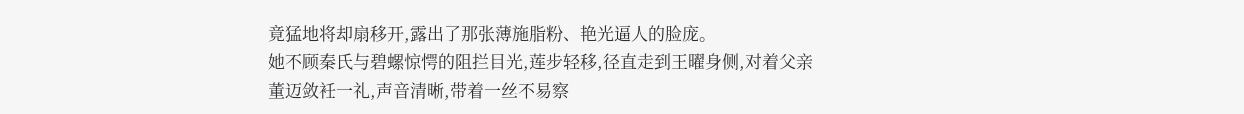竟猛地将却扇移开,露出了那张薄施脂粉、艳光逼人的脸庞。
她不顾秦氏与碧螺惊愕的阻拦目光,莲步轻移,径直走到王曜身侧,对着父亲董迈敛衽一礼,声音清晰,带着一丝不易察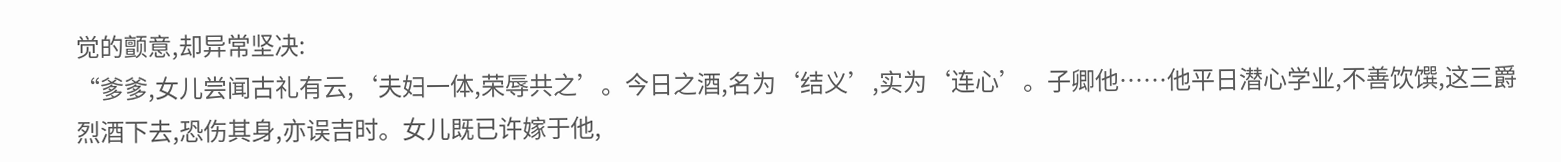觉的颤意,却异常坚决:
“爹爹,女儿尝闻古礼有云,‘夫妇一体,荣辱共之’。今日之酒,名为‘结义’,实为‘连心’。子卿他……他平日潜心学业,不善饮馔,这三爵烈酒下去,恐伤其身,亦误吉时。女儿既已许嫁于他,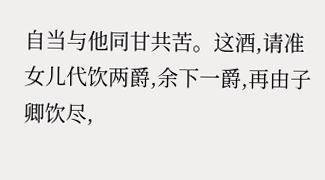自当与他同甘共苦。这酒,请准女儿代饮两爵,余下一爵,再由子卿饮尽,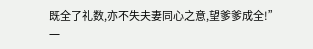既全了礼数,亦不失夫妻同心之意,望爹爹成全!”
一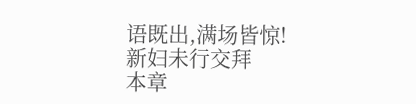语既出,满场皆惊!
新妇未行交拜
本章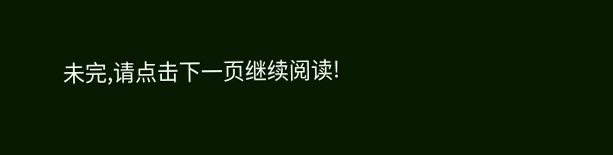未完,请点击下一页继续阅读!